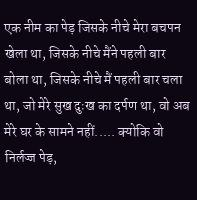एक नीम का पेड़ जिसके नीचे मेरा बचपन खेला था, जिसके नीचे मैंने पहली बार बोला था, जिसके नीचे मैं पहली बार चला था, जो मेरे सुख दुःख का दर्पण था, वो अब मेरे घर के सामने नहीं..... क्योकि वो निर्लज्ज पेड़,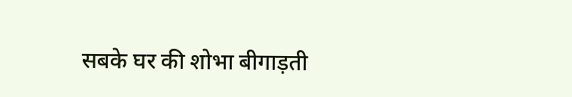सबके घर की शोभा बीगाड़ती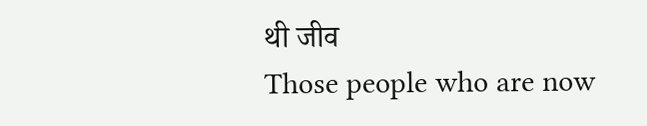थी जीव
Those people who are now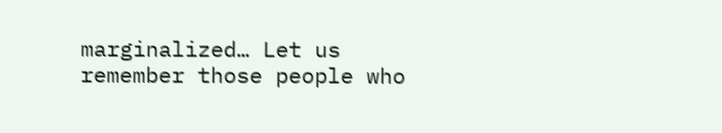marginalized… Let us remember those people who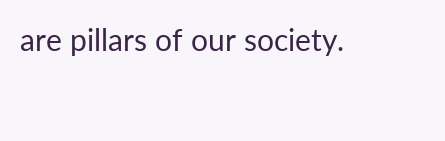are pillars of our society.